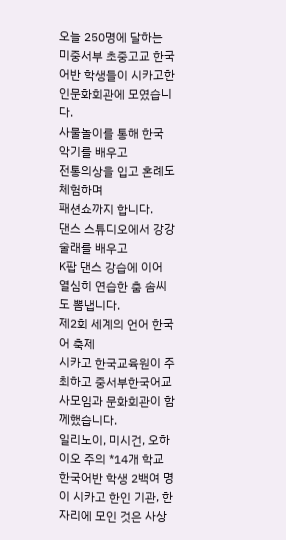오늘 250명에 달하는 미중서부 초중고교 한국어반 학생들이 시카고한인문화회관에 모였습니다.
사물놀이를 통해 한국 악기를 배우고
전통의상을 입고 혼례도 체험하며
패션쇼까지 합니다.
댄스 스튜디오에서 강강술래를 배우고
K팝 댄스 강습에 이어
열심히 연습한 춤 솜씨도 뽐냅니다.
제2회 세계의 언어 한국어 축제
시카고 한국교육원이 주최하고 중서부한국어교사모임과 문화회관이 함께했습니다.
일리노이, 미시건, 오하이오 주의 *14개 학교 한국어반 학생 2백여 명이 시카고 한인 기관, 한 자리에 모인 것은 사상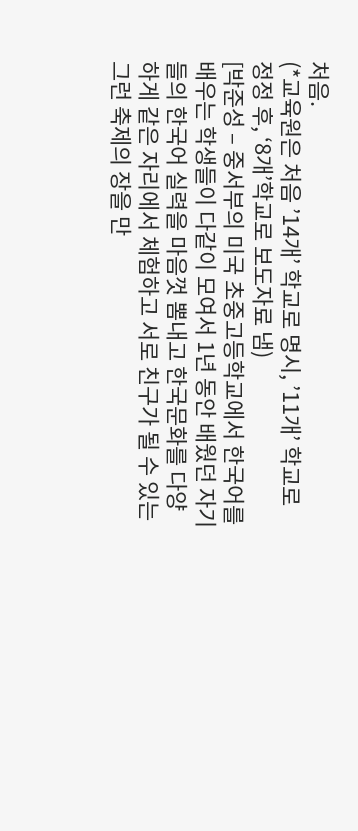처음.
(*교육원은 처음 ’14개’ 학교로 명시, ’11개’ 학교로 정정 후, ‘8개’학교로 보도자료 냄)
[박준성 – 중서부의 미국 초중고등학교에서 한국어를 배우는 학생들이 다같이 모여서 1년 동안 배웠던 자기들의 한국어 실력을 마음껏 뽐내고 한국문화를 다양하게 같은 자리에서 체험하고 서로 친구가 될 수 있는 그런 축제의 장을 만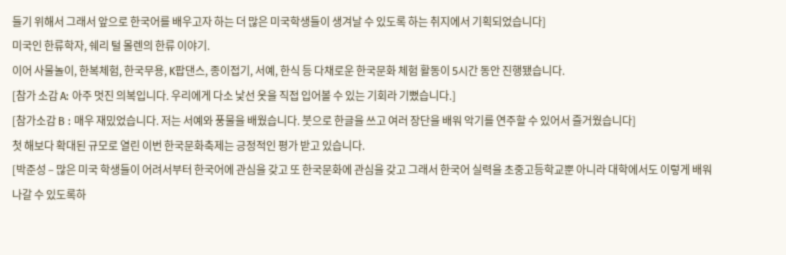들기 위해서 그래서 앞으로 한국어를 배우고자 하는 더 많은 미국학생들이 생겨날 수 있도록 하는 취지에서 기획되었습니다]
미국인 한류학자, 쉐리 털 몰렌의 한류 이야기.
이어 사물놀이, 한복체험, 한국무용, K팝댄스, 종이접기, 서예, 한식 등 다채로운 한국문화 체험 활동이 5시간 동안 진행됐습니다.
[참가 소감 A: 아주 멋진 의복입니다. 우리에게 다소 낯선 옷을 직접 입어볼 수 있는 기회라 기뻤습니다.]
[참가소감 B : 매우 재밌었습니다. 저는 서예와 풍물을 배웠습니다. 붓으로 한글을 쓰고 여러 장단을 배워 악기를 연주할 수 있어서 즐거웠습니다]
첫 해보다 확대된 규모로 열린 이번 한국문화축제는 긍정적인 평가 받고 있습니다.
[박준성 – 많은 미국 학생들이 어려서부터 한국어에 관심을 갖고 또 한국문화에 관심을 갖고 그래서 한국어 실력을 초중고등학교뿐 아니라 대학에서도 이렇게 배워나갈 수 있도록하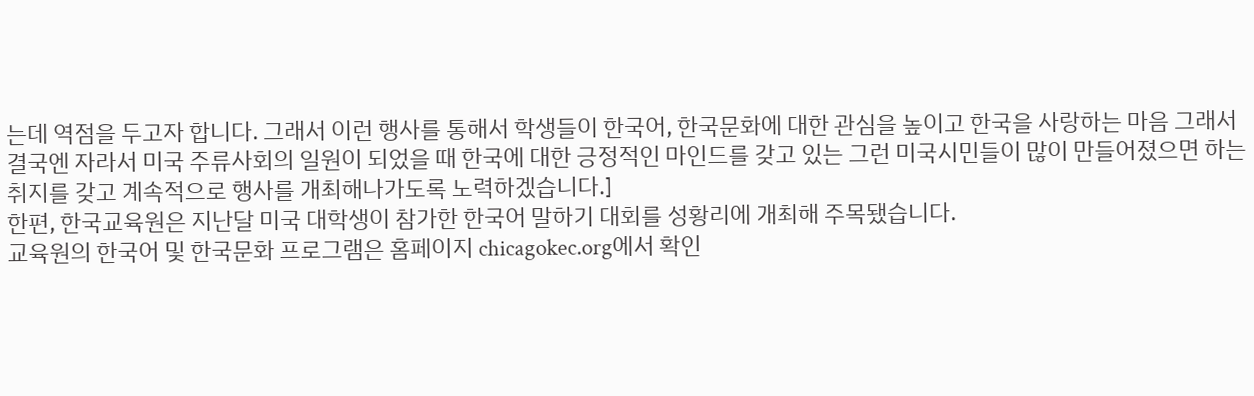는데 역점을 두고자 합니다. 그래서 이런 행사를 통해서 학생들이 한국어, 한국문화에 대한 관심을 높이고 한국을 사랑하는 마음 그래서 결국엔 자라서 미국 주류사회의 일원이 되었을 때 한국에 대한 긍정적인 마인드를 갖고 있는 그런 미국시민들이 많이 만들어졌으면 하는 취지를 갖고 계속적으로 행사를 개최해나가도록 노력하겠습니다.]
한편, 한국교육원은 지난달 미국 대학생이 참가한 한국어 말하기 대회를 성황리에 개최해 주목됐습니다.
교육원의 한국어 및 한국문화 프로그램은 홈페이지 chicagokec.org에서 확인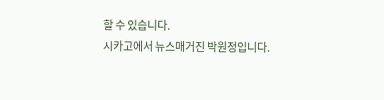할 수 있습니다.
시카고에서 뉴스매거진 박원정입니다.